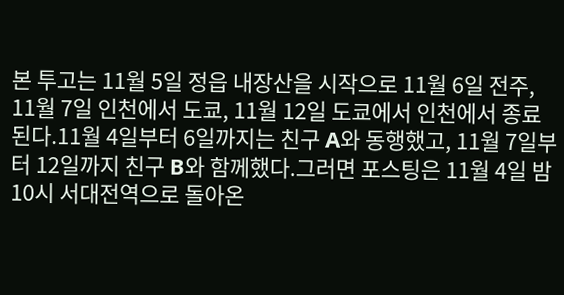본 투고는 11월 5일 정읍 내장산을 시작으로 11월 6일 전주, 11월 7일 인천에서 도쿄, 11월 12일 도쿄에서 인천에서 종료된다.11월 4일부터 6일까지는 친구 A와 동행했고, 11월 7일부터 12일까지 친구 B와 함께했다.그러면 포스팅은 11월 4일 밤 10시 서대전역으로 돌아온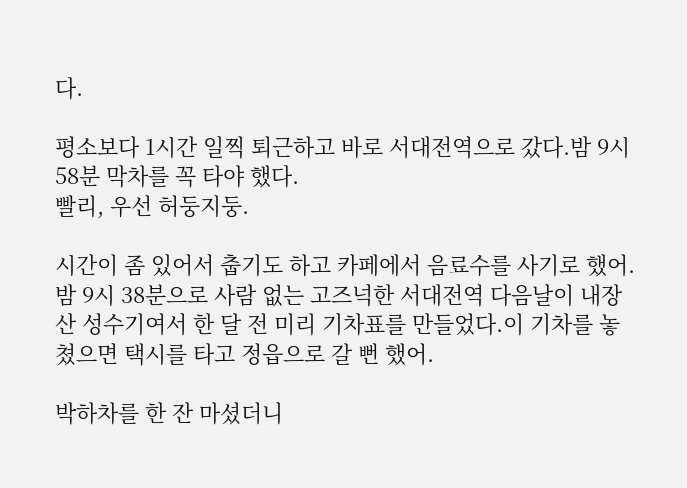다.

평소보다 1시간 일찍 퇴근하고 바로 서대전역으로 갔다.밤 9시 58분 막차를 꼭 타야 했다.
빨리, 우선 허둥지둥.

시간이 좀 있어서 춥기도 하고 카페에서 음료수를 사기로 했어.
밤 9시 38분으로 사람 없는 고즈넉한 서대전역 다음날이 내장산 성수기여서 한 달 전 미리 기차표를 만들었다.이 기차를 놓쳤으면 택시를 타고 정읍으로 갈 뻔 했어.

박하차를 한 잔 마셨더니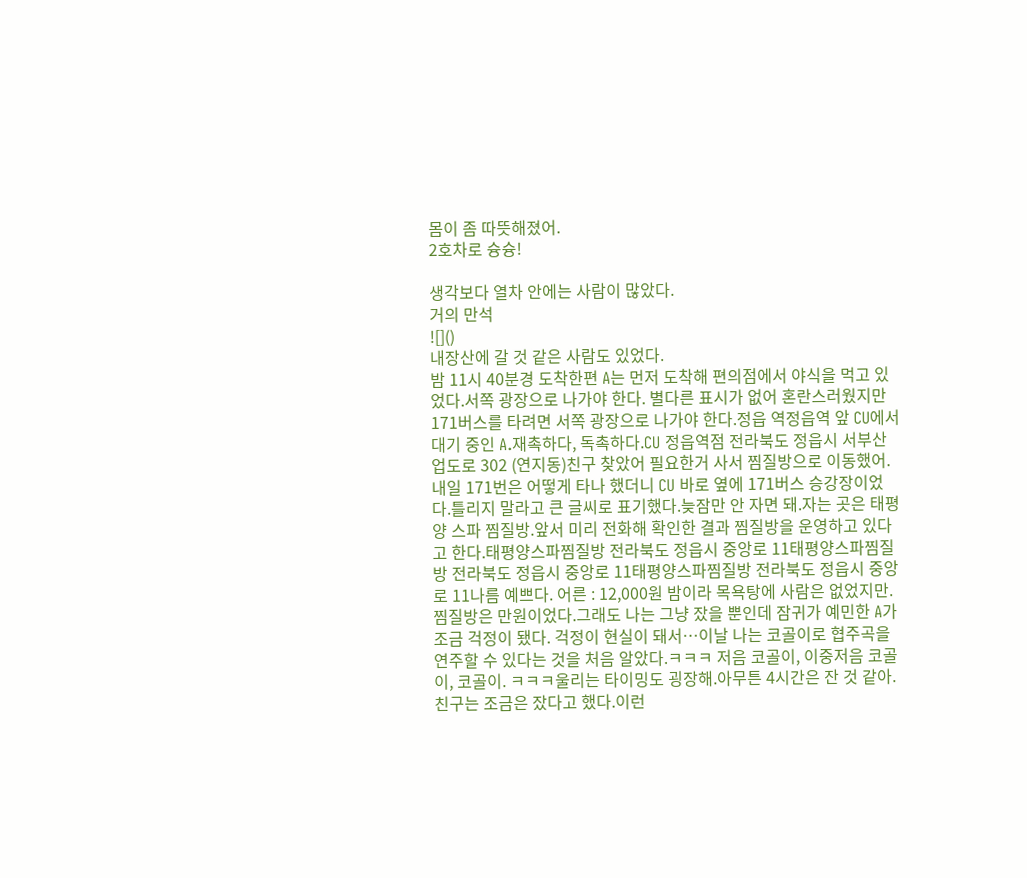몸이 좀 따뜻해졌어.
2호차로 슝슝!

생각보다 열차 안에는 사람이 많았다.
거의 만석
![]()
내장산에 갈 것 같은 사람도 있었다.
밤 11시 40분경 도착한편 A는 먼저 도착해 편의점에서 야식을 먹고 있었다.서쪽 광장으로 나가야 한다. 별다른 표시가 없어 혼란스러웠지만 171버스를 타려면 서쪽 광장으로 나가야 한다.정읍 역정읍역 앞 CU에서 대기 중인 A.재촉하다, 독촉하다.CU 정읍역점 전라북도 정읍시 서부산업도로 302 (연지동)친구 찾았어 필요한거 사서 찜질방으로 이동했어.내일 171번은 어떻게 타나 했더니 CU 바로 옆에 171버스 승강장이었다.틀리지 말라고 큰 글씨로 표기했다.늦잠만 안 자면 돼.자는 곳은 태평양 스파 찜질방.앞서 미리 전화해 확인한 결과 찜질방을 운영하고 있다고 한다.태평양스파찜질방 전라북도 정읍시 중앙로 11태평양스파찜질방 전라북도 정읍시 중앙로 11태평양스파찜질방 전라북도 정읍시 중앙로 11나름 예쁘다. 어른 : 12,000원 밤이라 목욕탕에 사람은 없었지만.찜질방은 만원이었다.그래도 나는 그냥 잤을 뿐인데 잠귀가 예민한 A가 조금 걱정이 됐다. 걱정이 현실이 돼서…이날 나는 코골이로 협주곡을 연주할 수 있다는 것을 처음 알았다.ㅋㅋㅋ 저음 코골이, 이중저음 코골이, 코골이. ㅋㅋㅋ울리는 타이밍도 굉장해.아무튼 4시간은 잔 것 같아.친구는 조금은 잤다고 했다.이런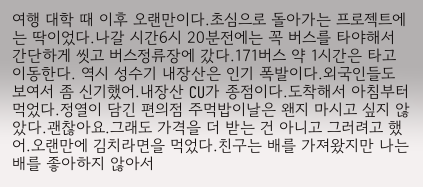여행 대학 때 이후 오랜만이다.초심으로 돌아가는 프로젝트에는 딱이었다.나갈 시간6시 20분전에는 꼭 버스를 타야해서 간단하게 씻고 버스정류장에 갔다.171버스 약 1시간은 타고 이동한다. 역시 성수기 내장산은 인기 폭발이다.외국인들도 보여서 좀 신기했어.내장산 CU가 종점이다.도착해서 아침부터 먹었다.정열이 담긴 편의점 주먹밥이날은 왠지 마시고 싶지 않았다.괜찮아요.그래도 가격을 더 받는 건 아니고 그러려고 했어.오랜만에 김치라면을 먹었다.친구는 배를 가져왔지만 나는 배를 좋아하지 않아서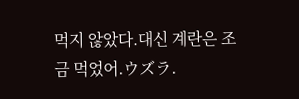먹지 않았다.대신 계란은 조금 먹었어.ウズラ.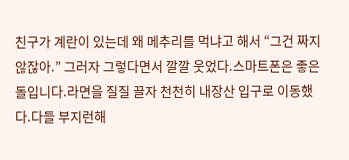친구가 계란이 있는데 왜 메추리를 먹냐고 해서 “그건 짜지 않잖아.” 그러자 그렇다면서 깔깔 웃었다.스마트폰은 좋은 돌입니다.라면을 질질 끌자 천천히 내장산 입구로 이동했다.다들 부지런해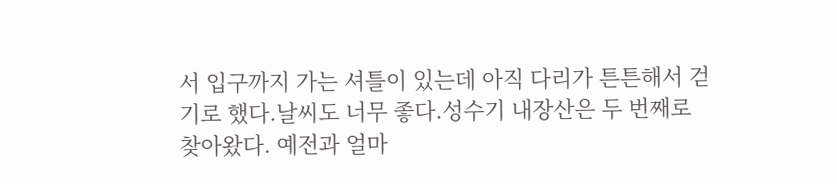서 입구까지 가는 셔틀이 있는데 아직 다리가 튼튼해서 걷기로 했다.날씨도 너무 좋다.성수기 내장산은 두 번째로 찾아왔다. 예전과 얼마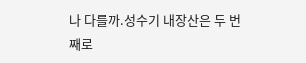나 다를까.성수기 내장산은 두 번째로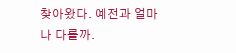찾아왔다. 예전과 얼마나 다를까.